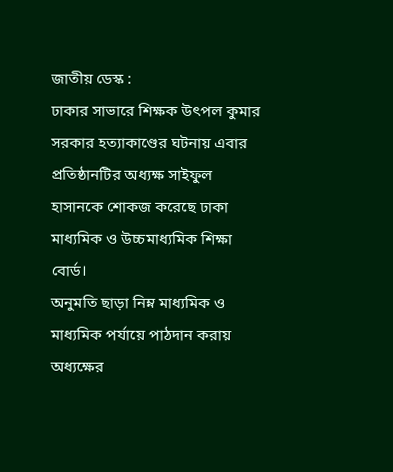জাতীয় ডেস্ক :
ঢাকার সাভারে শিক্ষক উৎপল কুমার সরকার হত্যাকাণ্ডের ঘটনায় এবার প্রতিষ্ঠানটির অধ্যক্ষ সাইফুল হাসানকে শোকজ করেছে ঢাকা মাধ্যমিক ও উচ্চমাধ্যমিক শিক্ষা বোর্ড।
অনুমতি ছাড়া নিম্ন মাধ্যমিক ও মাধ্যমিক পর্যায়ে পাঠদান করায় অধ্যক্ষের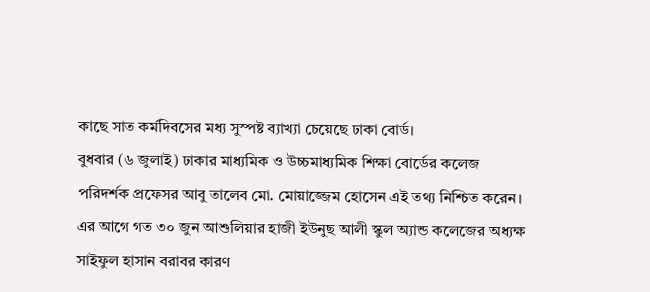কাছে সাত কর্মদিবসের মধ্য সুস্পষ্ট ব্যাখ্যা চেয়েছে ঢাকা বোর্ড।
বুধবার (৬ জুলাই) ঢাকার মাধ্যমিক ও উচ্চমাধ্যমিক শিক্ষা বোর্ডের কলেজ পরিদর্শক প্রফেসর আবু তালেব মো. মোয়াজ্জেম হোসেন এই তথ্য নিশ্চিত করেন।
এর আগে গত ৩০ জুন আশুলিয়ার হাজী ইউনুছ আলী স্কুল অ্যান্ড কলেজের অধ্যক্ষ সাইফুল হাসান বরাবর কারণ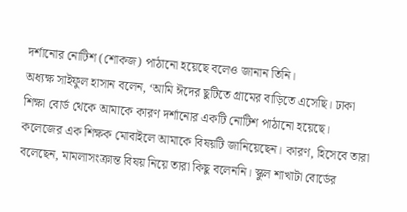দর্শানোর নোটিশ (শোকজ) পাঠানো হয়েছে বলেও জানান তিনি।
অধ্যক্ষ সাইফুল হাসান বলেন, ‘আমি ঈদের ছুটিতে গ্রামের বাড়িতে এসেছি। ঢাকা শিক্ষা বোর্ড থেকে আমাকে কারণ দর্শানোর একটি নোটিশ পাঠানো হয়েছে। কলেজের এক শিক্ষক মোবাইলে আমাকে বিষয়টি জানিয়েছেন। কারণ, হিসেবে তারা বলেছেন, মামলাসংক্রান্ত বিষয় নিয়ে তারা কিছু বলেননি। স্কুল শাখাটা বোর্ডের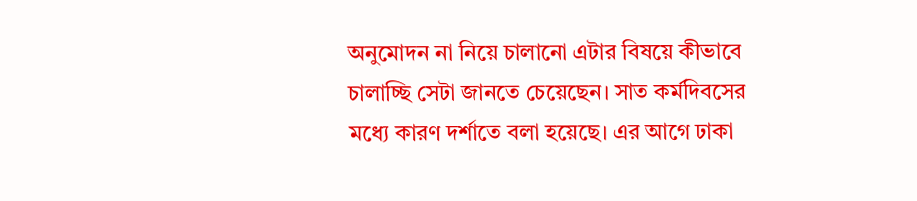অনুমোদন না নিয়ে চালানো এটার বিষয়ে কীভাবে চালাচ্ছি সেটা জানতে চেয়েছেন। সাত কর্মদিবসের মধ্যে কারণ দর্শাতে বলা হয়েছে। এর আগে ঢাকা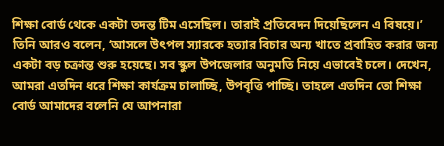শিক্ষা বোর্ড থেকে একটা তদন্ত টিম এসেছিল। তারাই প্রতিবেদন দিয়েছিলেন এ বিষয়ে।’
তিনি আরও বলেন, ‘আসলে উৎপল স্যারকে হত্যার বিচার অন্য খাতে প্রবাহিত করার জন্য একটা বড় চক্রান্ত শুরু হয়েছে। সব স্কুল উপজেলার অনুমতি নিয়ে এভাবেই চলে। দেখেন, আমরা এতদিন ধরে শিক্ষা কার্যক্রম চালাচ্ছি, উপবৃত্তি পাচ্ছি। তাহলে এতদিন তো শিক্ষা বোর্ড আমাদের বলেনি যে আপনারা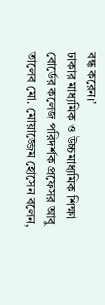বন্ধ করেন।’
ঢাকার মাধ্যমিক ও উচ্চমাধ্যমিক শিক্ষা বোর্ডের কলেজ পরিদর্শক প্রফেসর আবু তালেব মো. মোয়াজ্জেম হোসেন বলেন,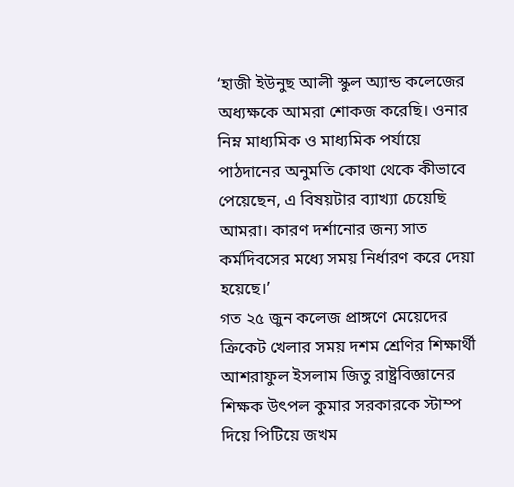‘হাজী ইউনুছ আলী স্কুল অ্যান্ড কলেজের অধ্যক্ষকে আমরা শোকজ করেছি। ওনার নিম্ন মাধ্যমিক ও মাধ্যমিক পর্যায়ে পাঠদানের অনুমতি কোথা থেকে কীভাবে পেয়েছেন, এ বিষয়টার ব্যাখ্যা চেয়েছি আমরা। কারণ দর্শানোর জন্য সাত কর্মদিবসের মধ্যে সময় নির্ধারণ করে দেয়া হয়েছে।’
গত ২৫ জুন কলেজ প্রাঙ্গণে মেয়েদের ক্রিকেট খেলার সময় দশম শ্রেণির শিক্ষার্থী আশরাফুল ইসলাম জিতু রাষ্ট্রবিজ্ঞানের শিক্ষক উৎপল কুমার সরকারকে স্টাম্প দিয়ে পিটিয়ে জখম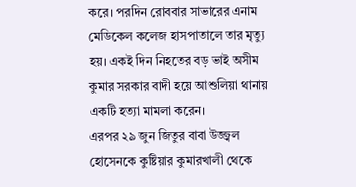করে। পরদিন রোববার সাভারের এনাম মেডিকেল কলেজ হাসপাতালে তার মৃত্যু হয়। একই দিন নিহতের বড় ভাই অসীম কুমার সরকার বাদী হয়ে আশুলিয়া থানায় একটি হত্যা মামলা করেন।
এরপর ২৯ জুন জিতুর বাবা উজ্জ্বল হোসেনকে কুষ্টিয়ার কুমারখালী থেকে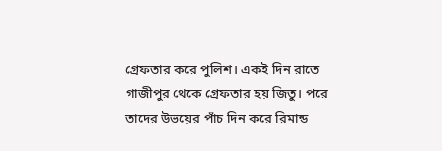গ্রেফতার করে পুলিশ। একই দিন রাতে গাজীপুর থেকে গ্রেফতার হয় জিতু। পরে তাদের উভয়ের পাঁচ দিন করে রিমান্ড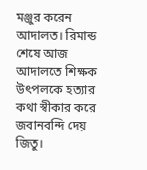মঞ্জুর করেন আদালত। রিমান্ড শেষে আজ আদালতে শিক্ষক উৎপলকে হত্যার কথা স্বীকার করে জবানবন্দি দেয় জিতু।